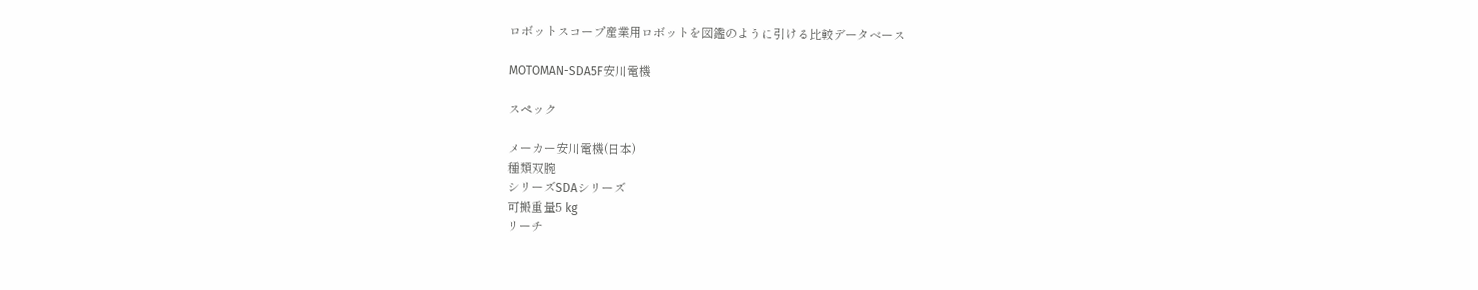ロボットスコープ産業用ロボットを図鑑のように引ける比較データベース

MOTOMAN-SDA5F安川電機

スペック

メーカー安川電機(日本)
種類双腕
シリーズSDAシリーズ
可搬重量5 kg
リーチ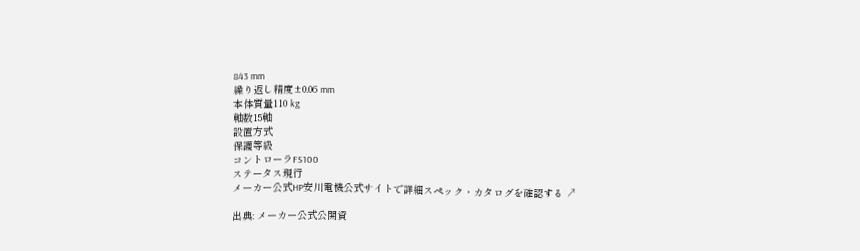843 mm
繰り返し精度±0.06 mm
本体質量110 kg
軸数15軸
設置方式
保護等級
コントローラFS100
ステータス現行
メーカー公式HP安川電機公式サイトで詳細スペック・カタログを確認する ↗

出典: メーカー公式公開資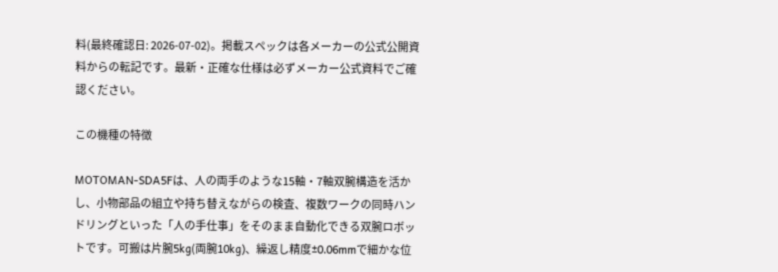料(最終確認日: 2026-07-02)。掲載スペックは各メーカーの公式公開資料からの転記です。最新・正確な仕様は必ずメーカー公式資料でご確認ください。

この機種の特徴

MOTOMAN-SDA5Fは、人の両手のような15軸・7軸双腕構造を活かし、小物部品の組立や持ち替えながらの検査、複数ワークの同時ハンドリングといった「人の手仕事」をそのまま自動化できる双腕ロボットです。可搬は片腕5kg(両腕10kg)、繰返し精度±0.06mmで細かな位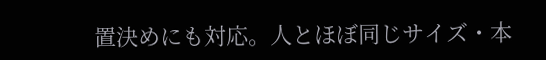置決めにも対応。人とほぼ同じサイズ・本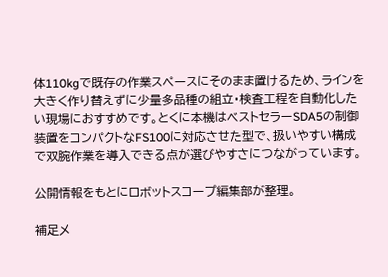体110kgで既存の作業スペースにそのまま置けるため、ラインを大きく作り替えずに少量多品種の組立・検査工程を自動化したい現場におすすめです。とくに本機はベストセラーSDA5の制御装置をコンパクトなFS100に対応させた型で、扱いやすい構成で双腕作業を導入できる点が選びやすさにつながっています。

公開情報をもとにロボットスコープ編集部が整理。

補足メ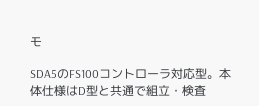モ

SDA5のFS100コントローラ対応型。本体仕様はD型と共通で組立・検査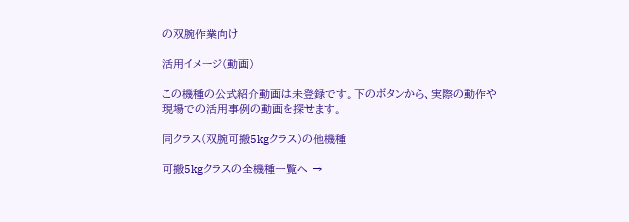の双腕作業向け

活用イメージ(動画)

この機種の公式紹介動画は未登録です。下のボタンから、実際の動作や現場での活用事例の動画を探せます。

同クラス(双腕可搬5kgクラス)の他機種

可搬5kgクラスの全機種一覧へ →